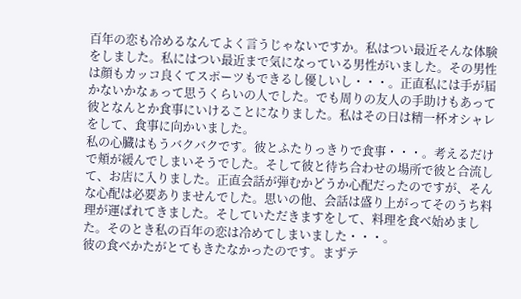百年の恋も冷めるなんてよく言うじゃないですか。私はつい最近そんな体験をしました。私にはつい最近まで気になっている男性がいました。その男性は顔もカッコ良くてスポーツもできるし優しいし・・・。正直私には手が届かないかなぁって思うくらいの人でした。でも周りの友人の手助けもあって彼となんとか食事にいけることになりました。私はその日は精一杯オシャレをして、食事に向かいました。
私の心臓はもうバクバクです。彼とふたりっきりで食事・・・。考えるだけで頬が緩んでしまいそうでした。そして彼と待ち合わせの場所で彼と合流して、お店に入りました。正直会話が弾むかどうか心配だったのですが、そんな心配は必要ありませんでした。思いの他、会話は盛り上がってそのうち料理が運ばれてきました。そしていただきますをして、料理を食べ始めました。そのとき私の百年の恋は冷めてしまいました・・・。
彼の食べかたがとてもきたなかったのです。まずテ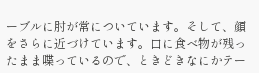ーブルに肘が常についています。そして、顔をさらに近づけています。口に食べ物が残ったまま喋っているので、ときどきなにかテー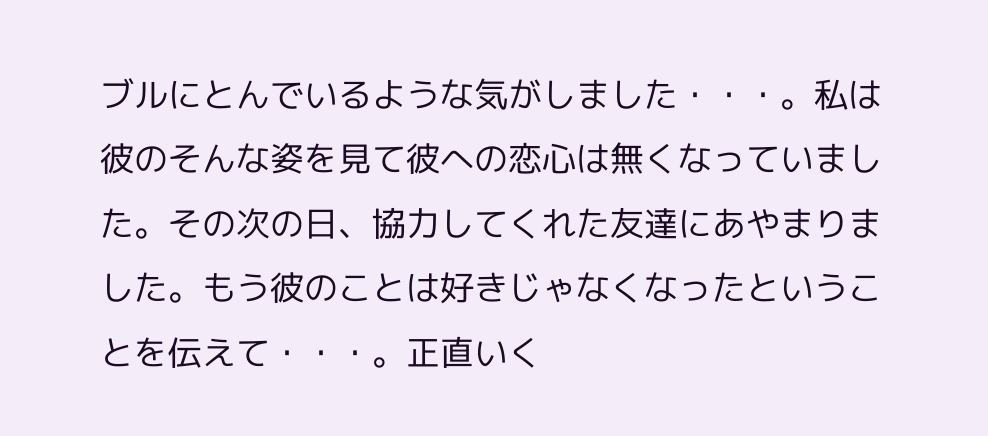ブルにとんでいるような気がしました・・・。私は彼のそんな姿を見て彼への恋心は無くなっていました。その次の日、協力してくれた友達にあやまりました。もう彼のことは好きじゃなくなったということを伝えて・・・。正直いく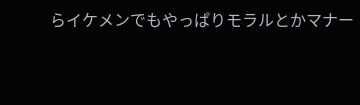らイケメンでもやっぱりモラルとかマナー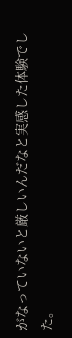がなっていないと厳しいんだなと実感した体験でした。